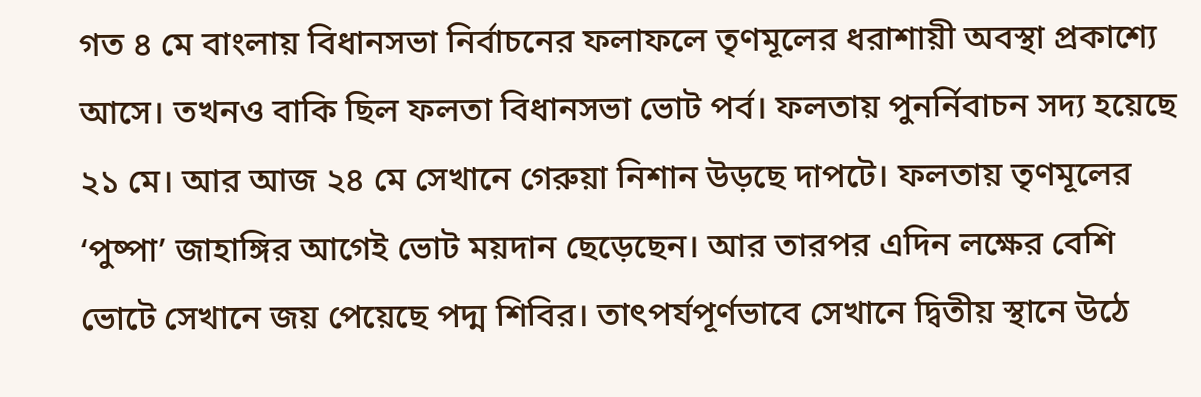গত ৪ মে বাংলায় বিধানসভা নির্বাচনের ফলাফলে তৃণমূলের ধরাশায়ী অবস্থা প্রকাশ্যে আসে। তখনও বাকি ছিল ফলতা বিধানসভা ভোট পর্ব। ফলতায় পুনর্নিবাচন সদ্য হয়েছে ২১ মে। আর আজ ২৪ মে সেখানে গেরুয়া নিশান উড়ছে দাপটে। ফলতায় তৃণমূলের ‘পুষ্পা’ জাহাঙ্গির আগেই ভোট ময়দান ছেড়েছেন। আর তারপর এদিন লক্ষের বেশি ভোটে সেখানে জয় পেয়েছে পদ্ম শিবির। তাৎপর্যপূর্ণভাবে সেখানে দ্বিতীয় স্থানে উঠে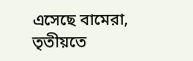এসেছে বামেরা, তৃতীয়তে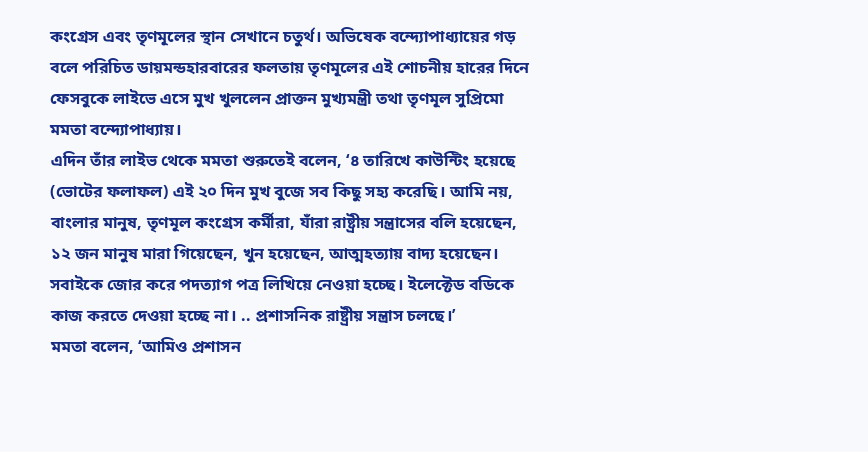কংগ্রেস এবং তৃণমূলের স্থান সেখানে চতুর্থ। অভিষেক বন্দ্যোপাধ্যায়ের গড় বলে পরিচিত ডায়মন্ডহারবারের ফলতায় তৃণমূলের এই শোচনীয় হারের দিনে ফেসবুকে লাইভে এসে মুখ খুললেন প্রাক্তন মুখ্যমন্ত্রী তথা তৃণমূল সুপ্রিমো মমতা বন্দ্যোপাধ্যায়।
এদিন তাঁর লাইভ থেকে মমতা শুরুতেই বলেন, ‘৪ তারিখে কাউন্টিং হয়েছে (ভোটের ফলাফল) এই ২০ দিন মুখ বুজে সব কিছু সহ্য করেছি। আমি নয়, বাংলার মানুষ, তৃণমূল কংগ্রেস কর্মীরা, যাঁরা রাষ্ট্রীয় সন্ত্রাসের বলি হয়েছেন, ১২ জন মানুষ মারা গিয়েছেন, খুন হয়েছেন, আত্মহত্যায় বাদ্য হয়েছেন। সবাইকে জোর করে পদত্যাগ পত্র লিখিয়ে নেওয়া হচ্ছে। ইলেক্টেড বডিকে কাজ করতে দেওয়া হচ্ছে না। .. প্রশাসনিক রাষ্ট্রীয় সন্ত্রাস চলছে।’
মমতা বলেন, ‘আমিও প্রশাসন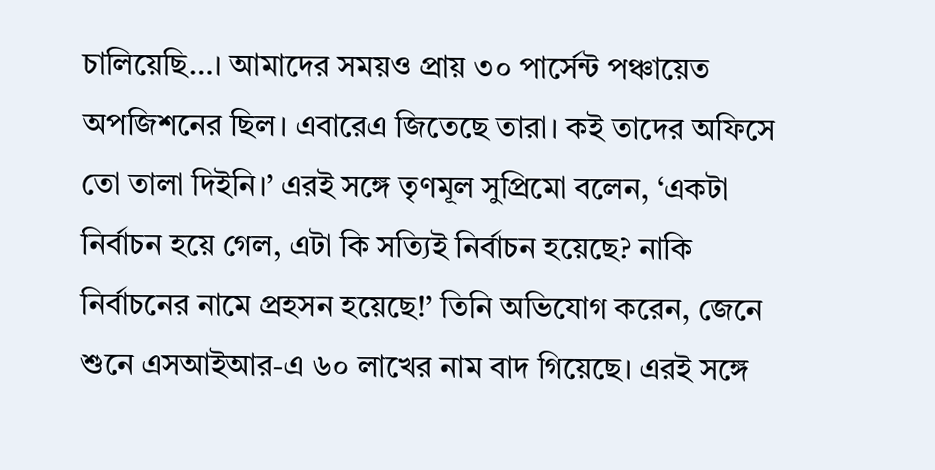চালিয়েছি…। আমাদের সময়ও প্রায় ৩০ পার্সেন্ট পঞ্চায়েত অপজিশনের ছিল। এবারেএ জিতেছে তারা। কই তাদের অফিসে তো তালা দিইনি।’ এরই সঙ্গে তৃণমূল সুপ্রিমো বলেন, ‘একটা নির্বাচন হয়ে গেল, এটা কি সত্যিই নির্বাচন হয়েছে? নাকি নির্বাচনের নামে প্রহসন হয়েছে!’ তিনি অভিযোগ করেন, জেনে শুনে এসআইআর-এ ৬০ লাখের নাম বাদ গিয়েছে। এরই সঙ্গে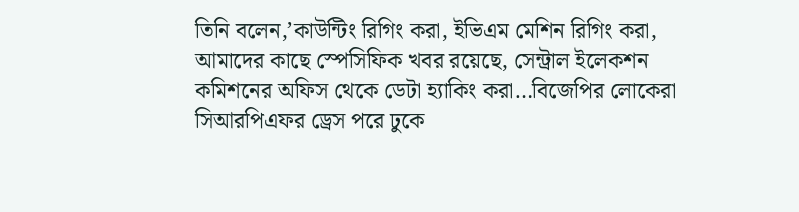তিনি বলেন,’কাউন্টিং রিগিং করা, ইভিএম মেশিন রিগিং করা, আমাদের কাছে স্পেসিফিক খবর রয়েছে, সেন্ট্রাল ইলেকশন কমিশনের অফিস থেকে ডেটা হ্যাকিং করা…বিজেপির লোকেরা সিআরপিএফর ড্রেস পরে ঢুকে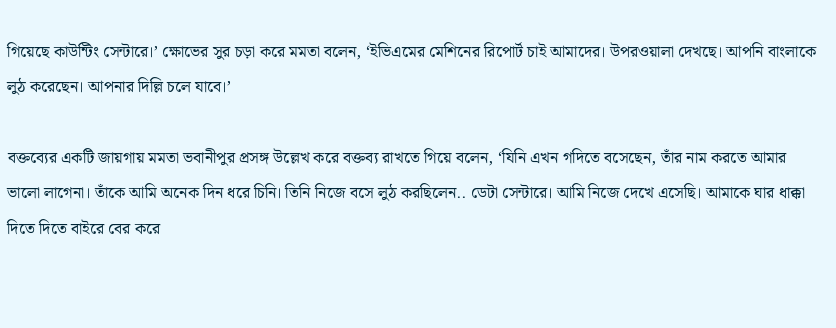গিয়েছে কাউন্টিং সেন্টারে।’ ক্ষোভের সুর চড়া করে মমতা বলেন, ‘ইভিএমের মেশিনের রিপোর্ট চাই আমাদের। উপরওয়ালা দেখছে। আপনি বাংলাকে লুঠ করেছেন। আপনার দিল্লি চলে যাবে।’

বক্তব্যের একটি জায়গায় মমতা ভবানীপুর প্রসঙ্গ উল্লেখ করে বক্তব্য রাখতে গিয়ে বলেন, ‘যিনি এখন গদিতে বসেছেন, তাঁর নাম করতে আমার ভালো লাগেনা। তাঁকে আমি অনেক দিন ধরে চিনি। তিনি নিজে বসে লুঠ করছিলেন.. ডেটা সেন্টারে। আমি নিজে দেখে এসেছি। আমাকে ঘার ধাক্কা দিতে দিতে বাইরে বের করে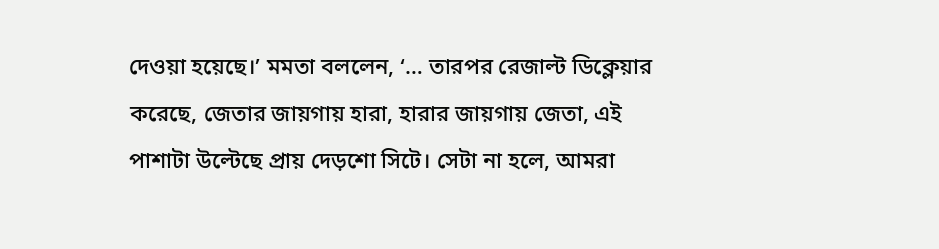দেওয়া হয়েছে।’ মমতা বললেন, ‘… তারপর রেজাল্ট ডিক্লেয়ার করেছে, জেতার জায়গায় হারা, হারার জায়গায় জেতা, এই পাশাটা উল্টেছে প্রায় দেড়শো সিটে। সেটা না হলে, আমরা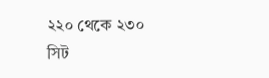২২০ থেকে ২৩০ সিট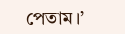পেতাম।’